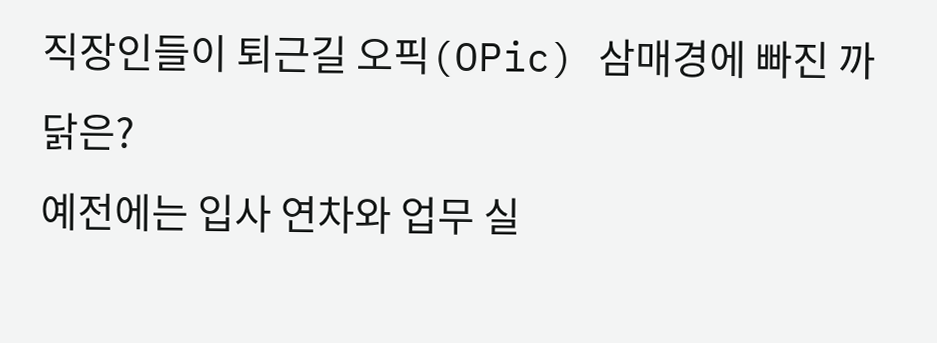직장인들이 퇴근길 오픽(OPic) 삼매경에 빠진 까닭은?
예전에는 입사 연차와 업무 실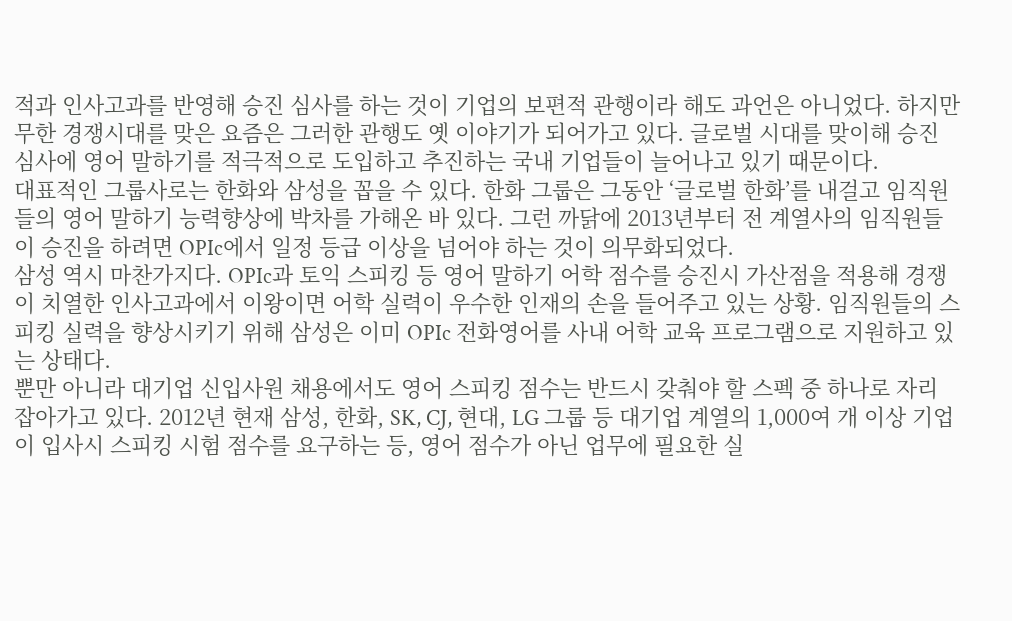적과 인사고과를 반영해 승진 심사를 하는 것이 기업의 보편적 관행이라 해도 과언은 아니었다. 하지만 무한 경쟁시대를 맞은 요즘은 그러한 관행도 옛 이야기가 되어가고 있다. 글로벌 시대를 맞이해 승진 심사에 영어 말하기를 적극적으로 도입하고 추진하는 국내 기업들이 늘어나고 있기 때문이다.
대표적인 그룹사로는 한화와 삼성을 꼽을 수 있다. 한화 그룹은 그동안 ‘글로벌 한화’를 내걸고 임직원들의 영어 말하기 능력향상에 박차를 가해온 바 있다. 그런 까닭에 2013년부터 전 계열사의 임직원들이 승진을 하려면 OPIc에서 일정 등급 이상을 넘어야 하는 것이 의무화되었다.
삼성 역시 마찬가지다. OPIc과 토익 스피킹 등 영어 말하기 어학 점수를 승진시 가산점을 적용해 경쟁이 치열한 인사고과에서 이왕이면 어학 실력이 우수한 인재의 손을 들어주고 있는 상황. 임직원들의 스피킹 실력을 향상시키기 위해 삼성은 이미 OPIc 전화영어를 사내 어학 교육 프로그램으로 지원하고 있는 상태다.
뿐만 아니라 대기업 신입사원 채용에서도 영어 스피킹 점수는 반드시 갖춰야 할 스펙 중 하나로 자리 잡아가고 있다. 2012년 현재 삼성, 한화, SK, CJ, 현대, LG 그룹 등 대기업 계열의 1,000여 개 이상 기업이 입사시 스피킹 시험 점수를 요구하는 등, 영어 점수가 아닌 업무에 필요한 실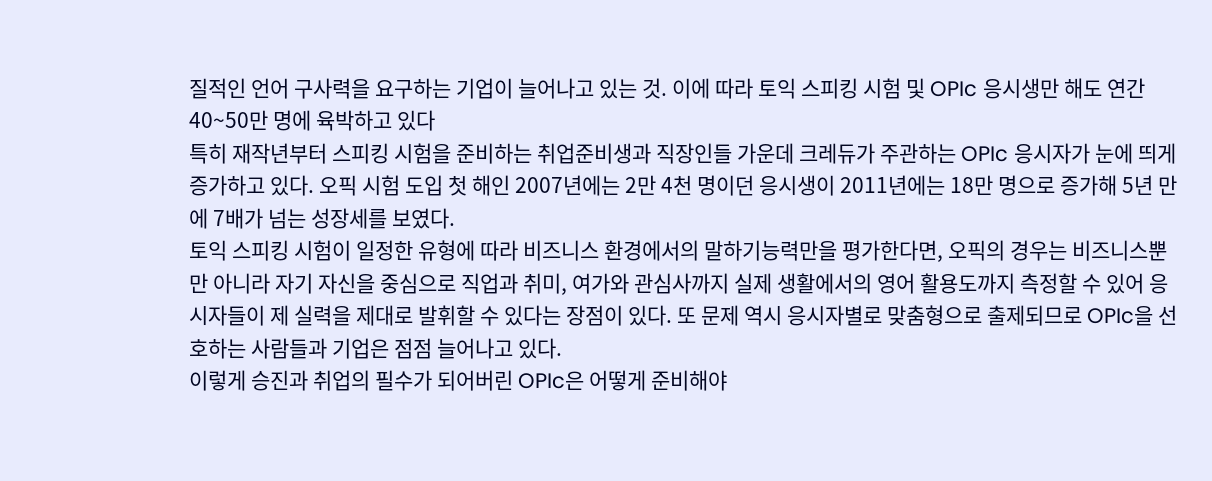질적인 언어 구사력을 요구하는 기업이 늘어나고 있는 것. 이에 따라 토익 스피킹 시험 및 OPIc 응시생만 해도 연간 40~50만 명에 육박하고 있다
특히 재작년부터 스피킹 시험을 준비하는 취업준비생과 직장인들 가운데 크레듀가 주관하는 OPIc 응시자가 눈에 띄게 증가하고 있다. 오픽 시험 도입 첫 해인 2007년에는 2만 4천 명이던 응시생이 2011년에는 18만 명으로 증가해 5년 만에 7배가 넘는 성장세를 보였다.
토익 스피킹 시험이 일정한 유형에 따라 비즈니스 환경에서의 말하기능력만을 평가한다면, 오픽의 경우는 비즈니스뿐만 아니라 자기 자신을 중심으로 직업과 취미, 여가와 관심사까지 실제 생활에서의 영어 활용도까지 측정할 수 있어 응시자들이 제 실력을 제대로 발휘할 수 있다는 장점이 있다. 또 문제 역시 응시자별로 맞춤형으로 출제되므로 OPIc을 선호하는 사람들과 기업은 점점 늘어나고 있다.
이렇게 승진과 취업의 필수가 되어버린 OPIc은 어떻게 준비해야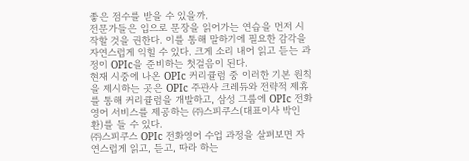좋은 점수를 받을 수 있을까.
전문가들은 입으로 문장을 읽어가는 연습을 먼저 시작할 것을 권한다. 이를 통해 말하기에 필요한 감각을 자연스럽게 익힐 수 있다. 크게 소리 내어 읽고 듣는 과정이 OPIc을 준비하는 첫걸음이 된다.
현재 시중에 나온 OPIc 커리큘럼 중 이러한 기본 원칙을 제시하는 곳은 OPIc 주관사 크레듀와 전략적 제휴를 통해 커리큘럼을 개발하고, 삼성 그룹에 OPIc 전화영어 서비스를 제공하는 ㈜스피쿠스(대표이사 박인환)를 들 수 있다.
㈜스피쿠스 OPIc 전화영어 수업 과정을 살펴보면 자연스럽게 읽고, 듣고, 따라 하는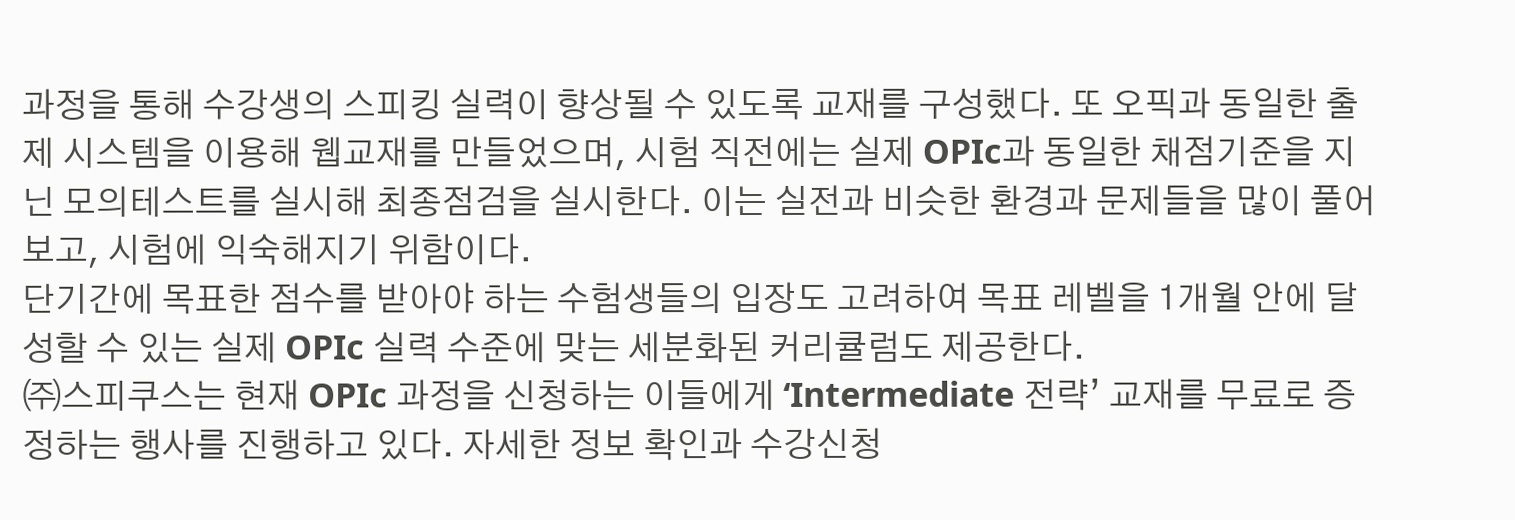과정을 통해 수강생의 스피킹 실력이 향상될 수 있도록 교재를 구성했다. 또 오픽과 동일한 출제 시스템을 이용해 웹교재를 만들었으며, 시험 직전에는 실제 OPIc과 동일한 채점기준을 지닌 모의테스트를 실시해 최종점검을 실시한다. 이는 실전과 비슷한 환경과 문제들을 많이 풀어보고, 시험에 익숙해지기 위함이다.
단기간에 목표한 점수를 받아야 하는 수험생들의 입장도 고려하여 목표 레벨을 1개월 안에 달성할 수 있는 실제 OPIc 실력 수준에 맞는 세분화된 커리큘럼도 제공한다.
㈜스피쿠스는 현재 OPIc 과정을 신청하는 이들에게 ‘Intermediate 전략’ 교재를 무료로 증정하는 행사를 진행하고 있다. 자세한 정보 확인과 수강신청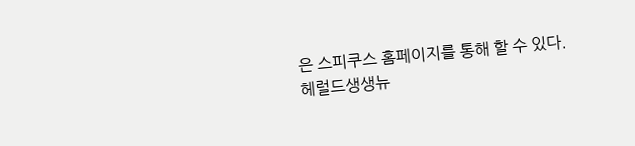은 스피쿠스 홈페이지를 통해 할 수 있다.
헤럴드생생뉴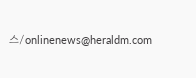스/onlinenews@heraldm.com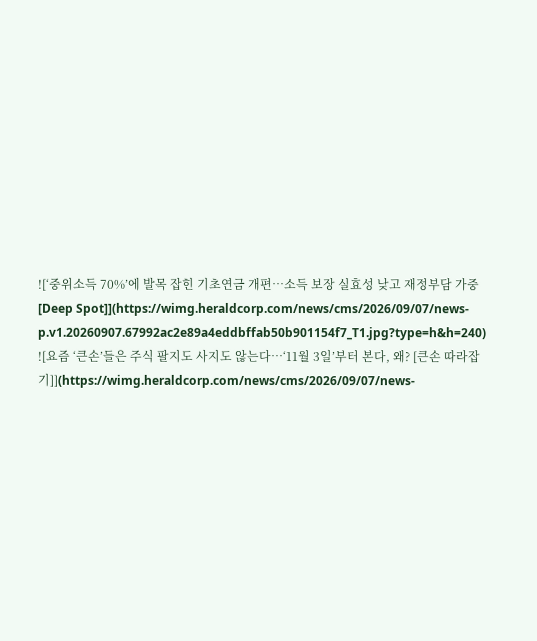![‘중위소득 70%’에 발목 잡힌 기초연금 개편…소득 보장 실효성 낮고 재정부담 가중[Deep Spot]](https://wimg.heraldcorp.com/news/cms/2026/09/07/news-p.v1.20260907.67992ac2e89a4eddbffab50b901154f7_T1.jpg?type=h&h=240)
![요즘 ‘큰손’들은 주식 팔지도 사지도 않는다…‘11월 3일’부터 본다, 왜? [큰손 따라잡기]](https://wimg.heraldcorp.com/news/cms/2026/09/07/news-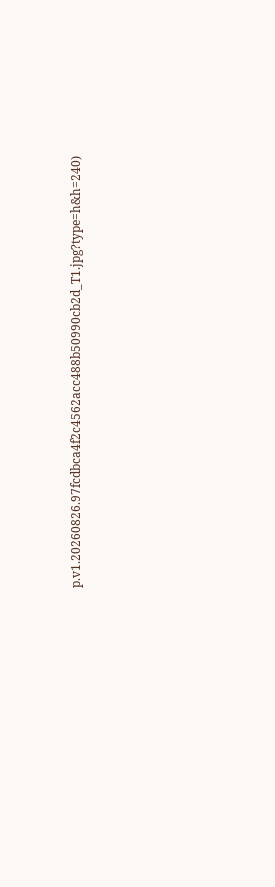p.v1.20260826.97fcdbca4f2c4562acc488b50990cb2d_T1.jpg?type=h&h=240)